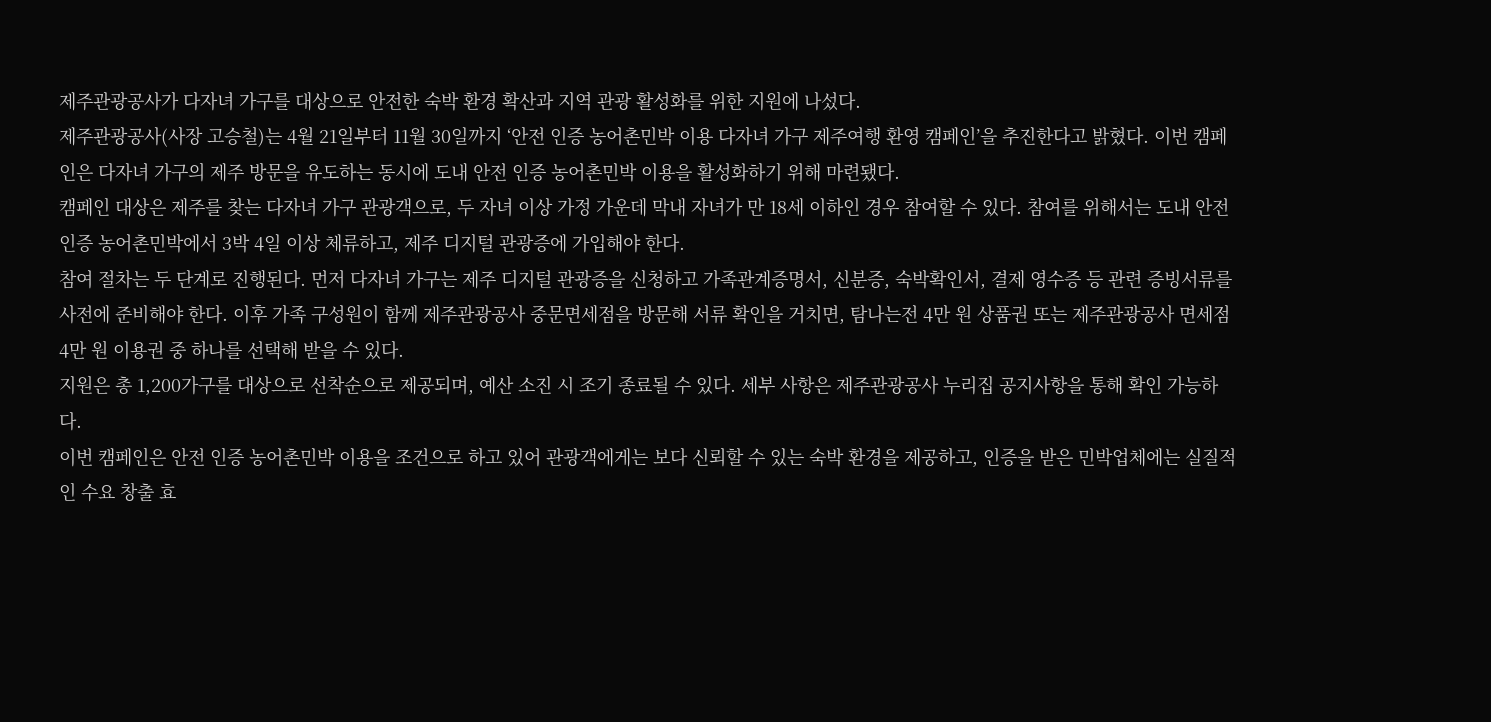제주관광공사가 다자녀 가구를 대상으로 안전한 숙박 환경 확산과 지역 관광 활성화를 위한 지원에 나섰다.
제주관광공사(사장 고승철)는 4월 21일부터 11월 30일까지 ‘안전 인증 농어촌민박 이용 다자녀 가구 제주여행 환영 캠페인’을 추진한다고 밝혔다. 이번 캠페인은 다자녀 가구의 제주 방문을 유도하는 동시에 도내 안전 인증 농어촌민박 이용을 활성화하기 위해 마련됐다.
캠페인 대상은 제주를 찾는 다자녀 가구 관광객으로, 두 자녀 이상 가정 가운데 막내 자녀가 만 18세 이하인 경우 참여할 수 있다. 참여를 위해서는 도내 안전 인증 농어촌민박에서 3박 4일 이상 체류하고, 제주 디지털 관광증에 가입해야 한다.
참여 절차는 두 단계로 진행된다. 먼저 다자녀 가구는 제주 디지털 관광증을 신청하고 가족관계증명서, 신분증, 숙박확인서, 결제 영수증 등 관련 증빙서류를 사전에 준비해야 한다. 이후 가족 구성원이 함께 제주관광공사 중문면세점을 방문해 서류 확인을 거치면, 탐나는전 4만 원 상품권 또는 제주관광공사 면세점 4만 원 이용권 중 하나를 선택해 받을 수 있다.
지원은 총 1,200가구를 대상으로 선착순으로 제공되며, 예산 소진 시 조기 종료될 수 있다. 세부 사항은 제주관광공사 누리집 공지사항을 통해 확인 가능하다.
이번 캠페인은 안전 인증 농어촌민박 이용을 조건으로 하고 있어 관광객에게는 보다 신뢰할 수 있는 숙박 환경을 제공하고, 인증을 받은 민박업체에는 실질적인 수요 창출 효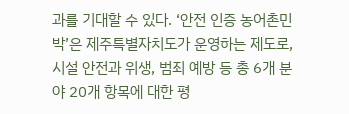과를 기대할 수 있다. ‘안전 인증 농어촌민박’은 제주특별자치도가 운영하는 제도로, 시설 안전과 위생, 범죄 예방 등 총 6개 분야 20개 항목에 대한 평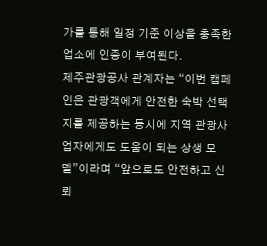가를 통해 일정 기준 이상을 충족한 업소에 인증이 부여된다.
제주관광공사 관계자는 “이번 캠페인은 관광객에게 안전한 숙박 선택지를 제공하는 동시에 지역 관광사업자에게도 도움이 되는 상생 모델”이라며 “앞으로도 안전하고 신뢰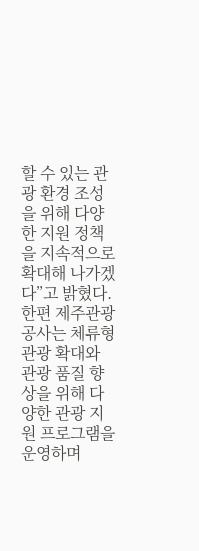할 수 있는 관광 환경 조성을 위해 다양한 지원 정책을 지속적으로 확대해 나가겠다”고 밝혔다.
한편 제주관광공사는 체류형 관광 확대와 관광 품질 향상을 위해 다양한 관광 지원 프로그램을 운영하며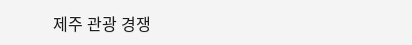제주 관광 경쟁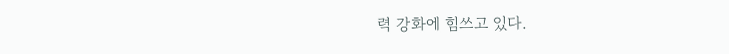력 강화에 힘쓰고 있다.